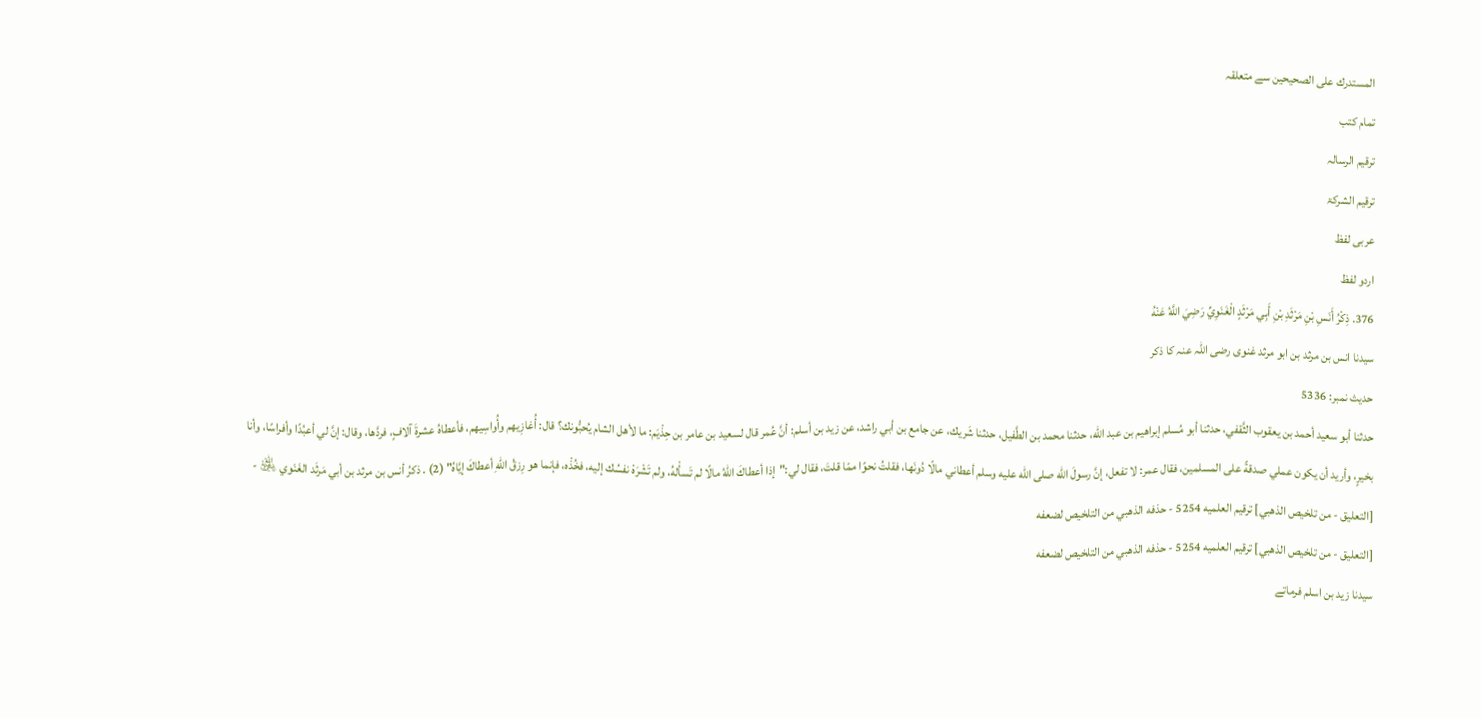المستدرك على الصحيحين سے متعلقہ
تمام کتب
ترقیم الرسالہ
ترقيم الشرکۃ
عربی لفظ
اردو لفظ
376. ذِكْرُ أَنَسِ بْنِ مَرْثَدِ بْنِ أَبِي مَرْثَدٍ الْغَنَوِيِّ رَضِيَ اللَّهُ عَنْهُ
سیدنا انس بن مرثد بن ابو مرثد غنوی رضی اللہ عنہ کا ذکر
حدیث نمبر: 5336
حدثنا أبو سعيد أحمد بن يعقوب الثَّقفي، حدثنا أبو مُسلم إبراهيم بن عبد الله، حدثنا محمد بن الطَّفيل، حدثنا شَريك، عن جامع بن أبي راشد، عن زيد بن أسلم: أنَّ عُمر قال لسعيد بن عامر بن حِذْيَم: ما لأهل الشام يُحبُّونك؟ قال: أُغازِيهم وأُواسِيهم، فأعطاهُ عشرةَ آلافٍ، فردَّها، وقال: إنَّ لي أعبُدًا وأفراسًا، وأنا بخيرٍ، وأريد أن يكون عملي صدقةً على المسلمين، فقال عمر: لا تفعل، إنَّ رسولَ الله صلى الله عليه وسلم أعطاني مالًا دُونَها، فقلتُ نحوًا ممّا قلتَ، فقال لي:"إذا أعطاكَ اللهُ مالًا لم تَسأْلهُ، ولم تَشْرَهْ نفسُك إليه، فخُذْه، فإنما هو رِزقُ اللهِ أعطاكَ إيَّاهُ" (2) . ذكرُ أنس بن مرثد بن أبي مَرثَد الغَنَوي ﵁ -
[التعليق - من تلخيص الذهبي] ترقيم العلميه 5254 - حذفه الذهبي من التلخيص لضعفه
[التعليق - من تلخيص الذهبي] ترقيم العلميه 5254 - حذفه الذهبي من التلخيص لضعفه
سیدنا زید بن اسلم فرماتے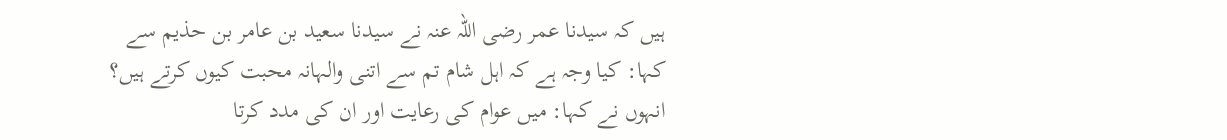ہیں کہ سیدنا عمر رضی اللہ عنہ نے سیدنا سعید بن عامر بن حذیم سے کہا: کیا وجہ ہے کہ اہل شام تم سے اتنی والہانہ محبت کیوں کرتے ہیں؟ انہوں نے کہا: میں عوام کی رعایت اور ان کی مدد کرتا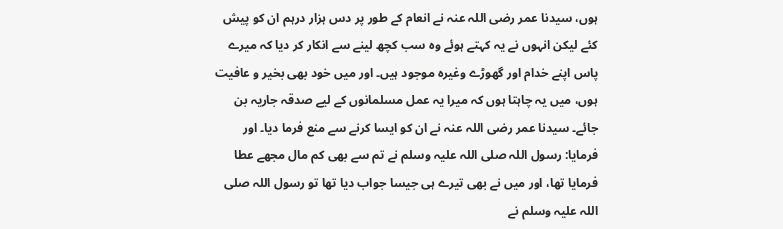ہوں، سیدنا عمر رضی اللہ عنہ نے انعام کے طور پر دس ہزار درہم ان کو پیش کئے لیکن انہوں نے یہ کہتے ہوئے وہ سب کچھ لینے سے انکار کر دیا کہ میرے پاس اپنے خدام اور گھوڑے وغیرہ موجود ہیں۔ اور میں خود بھی بخیر و عافیت ہوں، میں یہ چاہتا ہوں کہ میرا یہ عمل مسلمانوں کے لیے صدقہ جاریہ بن جائے۔ سیدنا عمر رضی اللہ عنہ نے ان کو ایسا کرنے سے منع فرما دیا۔ اور فرمایا: رسول اللہ صلی اللہ علیہ وسلم نے تم سے بھی کم مال مجھے عطا فرمایا تھا، اور میں نے بھی تیرے ہی جیسا جواب دیا تھا تو رسول اللہ صلی اللہ علیہ وسلم نے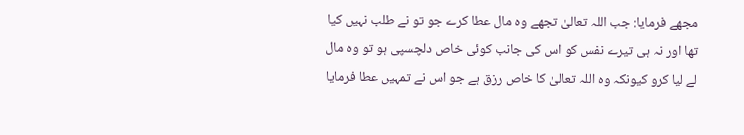مجھے فرمایا: جب اللہ تعالیٰ تجھے وہ مال عطا کرے جو تو نے طلب نہیں کیا تھا اور نہ ہی تیرے نفس کو اس کی جانب کوئی خاص دلچسپی ہو تو وہ مال لے لیا کرو کیونکہ وہ اللہ تعالیٰ کا خاص رزق ہے جو اس نے تمہیں عطا فرمایا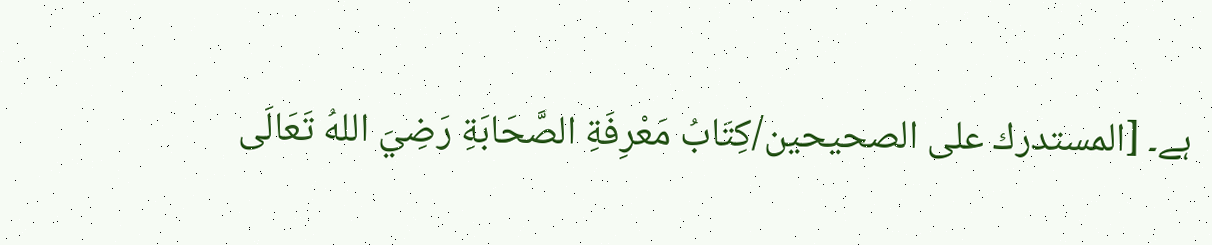ہے۔ [المستدرك على الصحيحين/كِتَابُ مَعْرِفَةِ الصَّحَابَةِ رَضِيَ اللهُ تَعَالَى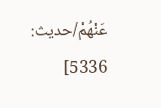عَنْهُمْ/حدیث: 5336]